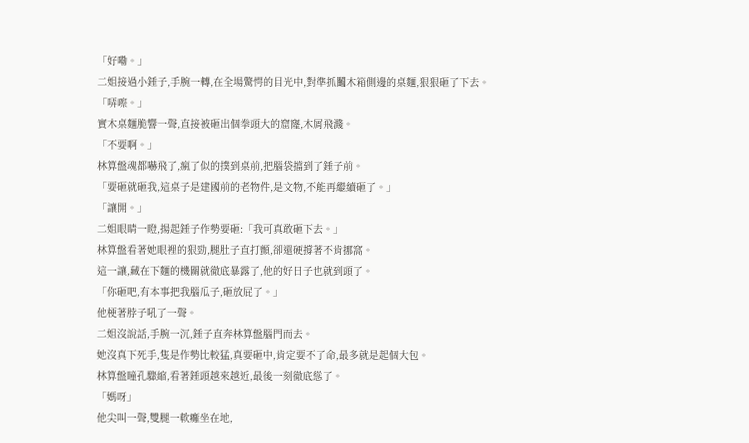「好嘞。」
二姐接過小錘子,手腕一轉,在全場驚愕的目光中,對準抓鬮木箱側邊的桌麵,狠狠砸了下去。
「哢嚓。」
實木桌麵脆響一聲,直接被砸出個拳頭大的窟窿,木屑飛濺。
「不要啊。」
林算盤魂都嚇飛了,瘋了似的撲到桌前,把腦袋擋到了錘子前。
「要砸就砸我,這桌子是建國前的老物件,是文物,不能再繼續砸了。」
「讓開。」
二姐眼睛一瞪,揚起錘子作勢要砸:「我可真敢砸下去。」
林算盤看著她眼裡的狠勁,腿肚子直打顫,卻還硬撐著不肯挪窩。
這一讓,藏在下麵的機關就徹底暴露了,他的好日子也就到頭了。
「你砸吧,有本事把我腦瓜子,砸放屁了。」
他梗著脖子吼了一聲。
二姐沒說話,手腕一沉,錘子直奔林算盤腦門而去。
她沒真下死手,隻是作勢比較猛,真要砸中,肯定要不了命,最多就是起個大包。
林算盤瞳孔驟縮,看著錘頭越來越近,最後一刻徹底慫了。
「媽呀」
他尖叫一聲,雙腿一軟癱坐在地,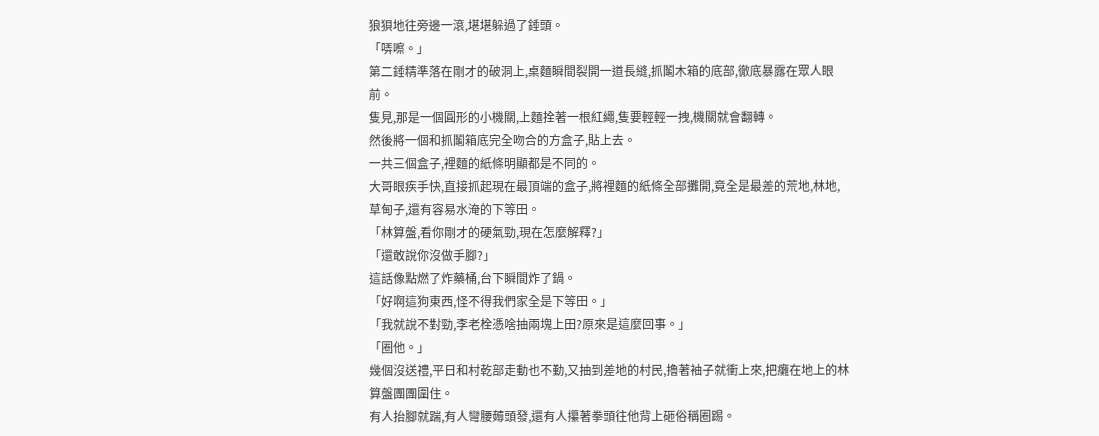狼狽地往旁邊一滾,堪堪躲過了錘頭。
「哢嚓。」
第二錘精準落在剛才的破洞上,桌麵瞬間裂開一道長縫,抓鬮木箱的底部,徹底暴露在眾人眼前。
隻見,那是一個圓形的小機關,上麵拴著一根紅繩,隻要輕輕一拽,機關就會翻轉。
然後將一個和抓鬮箱底完全吻合的方盒子,貼上去。
一共三個盒子,裡麵的紙條明顯都是不同的。
大哥眼疾手快,直接抓起現在最頂端的盒子,將裡麵的紙條全部攤開,竟全是最差的荒地,林地,草甸子,還有容易水淹的下等田。
「林算盤,看你剛才的硬氣勁,現在怎麼解釋?」
「還敢說你沒做手腳?」
這話像點燃了炸藥桶,台下瞬間炸了鍋。
「好啊這狗東西,怪不得我們家全是下等田。」
「我就說不對勁,李老栓憑啥抽兩塊上田?原來是這麼回事。」
「圈他。」
幾個沒送禮,平日和村乾部走動也不勤,又抽到差地的村民,擼著袖子就衝上來,把癱在地上的林算盤團團圍住。
有人抬腳就踹,有人彎腰薅頭發,還有人攥著拳頭往他背上砸俗稱圈踢。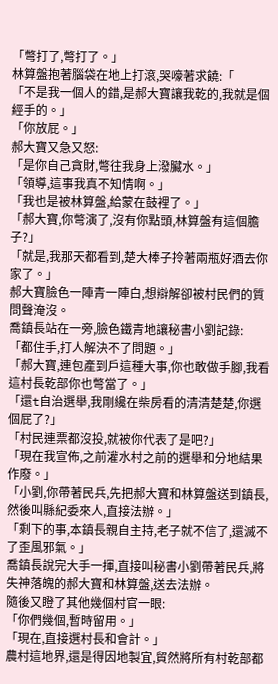「彆打了,彆打了。」
林算盤抱著腦袋在地上打滾,哭嚎著求饒:「
「不是我一個人的錯,是郝大寶讓我乾的,我就是個經手的。」
「你放屁。」
郝大寶又急又怒:
「是你自己貪財,彆往我身上潑臟水。」
「領導,這事我真不知情啊。」
「我也是被林算盤,給蒙在鼓裡了。」
「郝大寶,你彆演了,沒有你點頭,林算盤有這個膽子?」
「就是,我那天都看到,楚大棒子拎著兩瓶好酒去你家了。」
郝大寶臉色一陣青一陣白,想辯解卻被村民們的質問聲淹沒。
喬鎮長站在一旁,臉色鐵青地讓秘書小劉記錄:
「都住手,打人解決不了問題。」
「郝大寶,連包產到戶這種大事,你也敢做手腳,我看這村長乾部你也彆當了。」
「還t自治選舉,我剛纔在柴房看的清清楚楚,你選個屁了?」
「村民連票都沒投,就被你代表了是吧?」
「現在我宣佈,之前灌水村之前的選舉和分地結果作廢。」
「小劉,你帶著民兵,先把郝大寶和林算盤送到鎮長,然後叫縣紀委來人,直接法辦。」
「剩下的事,本鎮長親自主持,老子就不信了,還滅不了歪風邪氣。」
喬鎮長說完大手一揮,直接叫秘書小劉帶著民兵,將失神落魄的郝大寶和林算盤,送去法辦。
隨後又瞪了其他幾個村官一眼:
「你們幾個,暫時留用。」
「現在,直接選村長和會計。」
農村這地界,還是得因地製宜,貿然將所有村乾部都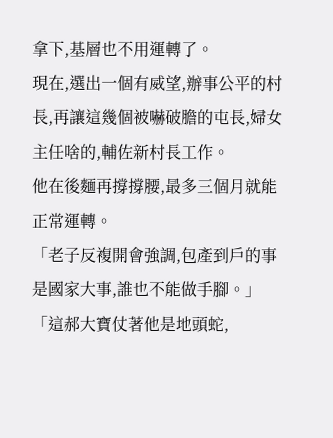拿下,基層也不用運轉了。
現在,選出一個有威望,辦事公平的村長,再讓這幾個被嚇破膽的屯長,婦女主任啥的,輔佐新村長工作。
他在後麵再撐撐腰,最多三個月就能正常運轉。
「老子反複開會強調,包產到戶的事是國家大事,誰也不能做手腳。」
「這郝大寶仗著他是地頭蛇,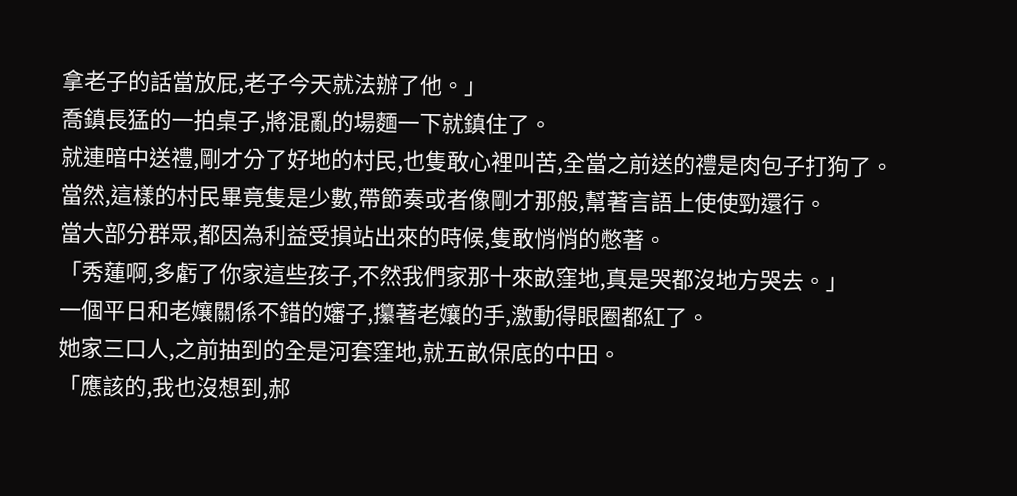拿老子的話當放屁,老子今天就法辦了他。」
喬鎮長猛的一拍桌子,將混亂的場麵一下就鎮住了。
就連暗中送禮,剛才分了好地的村民,也隻敢心裡叫苦,全當之前送的禮是肉包子打狗了。
當然,這樣的村民畢竟隻是少數,帶節奏或者像剛才那般,幫著言語上使使勁還行。
當大部分群眾,都因為利益受損站出來的時候,隻敢悄悄的憋著。
「秀蓮啊,多虧了你家這些孩子,不然我們家那十來畝窪地,真是哭都沒地方哭去。」
一個平日和老孃關係不錯的嬸子,攥著老孃的手,激動得眼圈都紅了。
她家三口人,之前抽到的全是河套窪地,就五畝保底的中田。
「應該的,我也沒想到,郝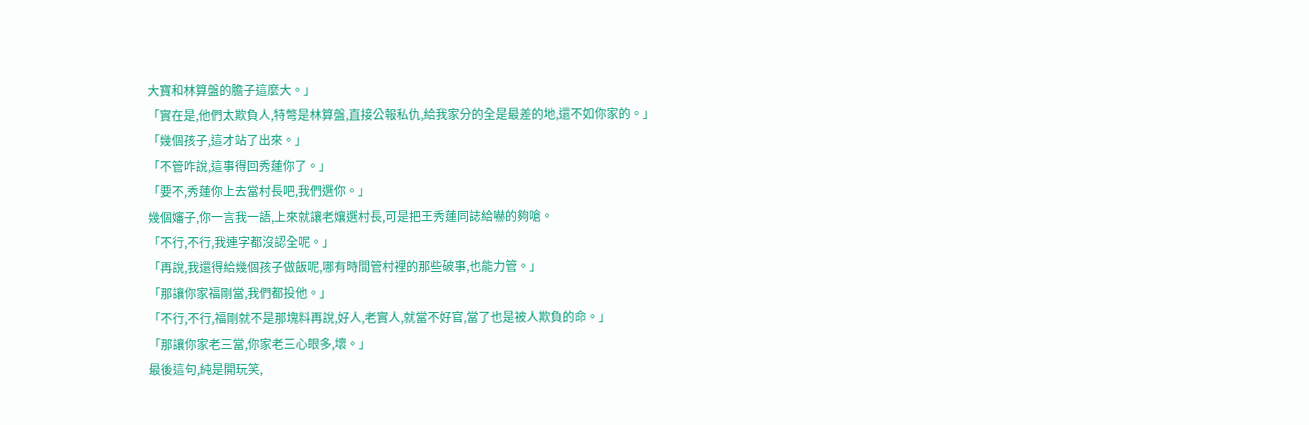大寶和林算盤的膽子這麼大。」
「實在是,他們太欺負人,特彆是林算盤,直接公報私仇,給我家分的全是最差的地,還不如你家的。」
「幾個孩子,這才站了出來。」
「不管咋說,這事得回秀蓮你了。」
「要不,秀蓮你上去當村長吧,我們選你。」
幾個嬸子,你一言我一語,上來就讓老孃選村長,可是把王秀蓮同誌給嚇的夠嗆。
「不行,不行,我連字都沒認全呢。」
「再說,我還得給幾個孩子做飯呢,哪有時間管村裡的那些破事,也能力管。」
「那讓你家福剛當,我們都投他。」
「不行,不行,福剛就不是那塊料再說,好人,老實人,就當不好官,當了也是被人欺負的命。」
「那讓你家老三當,你家老三心眼多,壞。」
最後這句,純是開玩笑,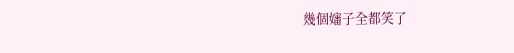幾個嬸子全都笑了